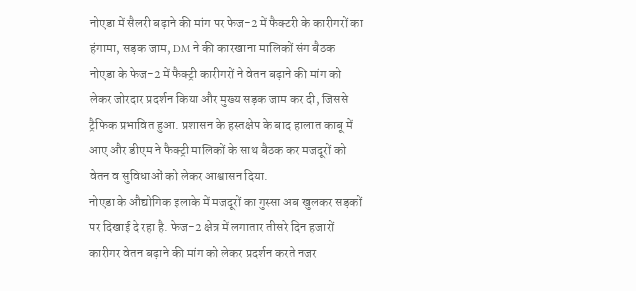नोएडा में सैलरी बढ़ाने की मांग पर फेज-2 में फैक्टरी के कारीगरों का हंगामा, सड़क जाम, DM ने की कारखाना मालिकों संग बैठक
नोएडा के फेज-2 में फैक्ट्री कारीगरों ने वेतन बढ़ाने की मांग को लेकर जोरदार प्रदर्शन किया और मुख्य सड़क जाम कर दी, जिससे ट्रैफिक प्रभावित हुआ. प्रशासन के हस्तक्षेप के बाद हालात काबू में आए और डीएम ने फैक्ट्री मालिकों के साथ बैठक कर मजदूरों को वेतन व सुविधाओं को लेकर आश्वासन दिया.
नोएडा के औद्योगिक इलाके में मजदूरों का गुस्सा अब खुलकर सड़कों पर दिखाई दे रहा है. फेज-2 क्षेत्र में लगातार तीसरे दिन हजारों कारीगर वेतन बढ़ाने की मांग को लेकर प्रदर्शन करते नजर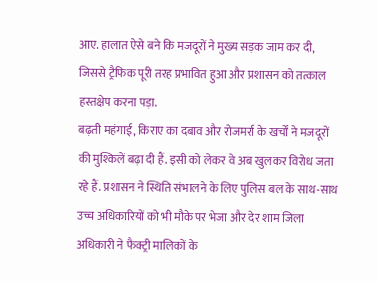आए. हालात ऐसे बने कि मजदूरों ने मुख्य सड़क जाम कर दी, जिससे ट्रैफिक पूरी तरह प्रभावित हुआ और प्रशासन को तत्काल हस्तक्षेप करना पड़ा.
बढ़ती महंगाई, किराए का दबाव और रोजमर्रा के खर्चों ने मजदूरों की मुश्किलें बढ़ा दी हैं. इसी को लेकर वे अब खुलकर विरोध जता रहे हैं. प्रशासन ने स्थिति संभालने के लिए पुलिस बल के साथ-साथ उच्च अधिकारियों को भी मौके पर भेजा और देर शाम जिला अधिकारी ने फैक्ट्री मालिकों के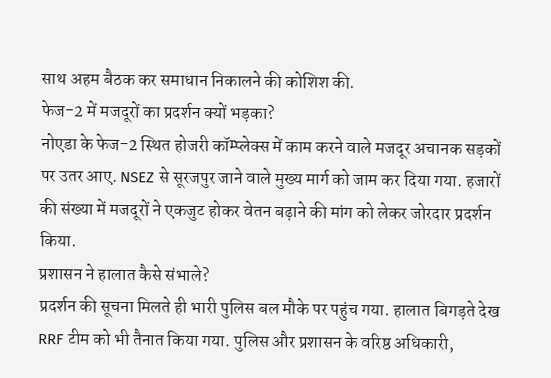साथ अहम बैठक कर समाधान निकालने की कोशिश की.
फेज-2 में मजदूरों का प्रदर्शन क्यों भड़का?
नोएडा के फेज-2 स्थित होजरी कॉम्प्लेक्स में काम करने वाले मजदूर अचानक सड़कों पर उतर आए. NSEZ से सूरजपुर जाने वाले मुख्य मार्ग को जाम कर दिया गया. हजारों की संख्या में मजदूरों ने एकजुट होकर वेतन बढ़ाने की मांग को लेकर जोरदार प्रदर्शन किया.
प्रशासन ने हालात कैसे संभाले?
प्रदर्शन की सूचना मिलते ही भारी पुलिस बल मौके पर पहुंच गया. हालात बिगड़ते देख RRF टीम को भी तैनात किया गया. पुलिस और प्रशासन के वरिष्ठ अधिकारी,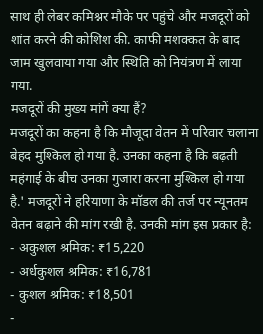साथ ही लेबर कमिश्नर मौके पर पहुंचे और मजदूरों को शांत करने की कोशिश की. काफी मशक्कत के बाद जाम खुलवाया गया और स्थिति को नियंत्रण में लाया गया.
मजदूरों की मुख्य मांगें क्या हैं?
मजदूरों का कहना है कि मौजूदा वेतन में परिवार चलाना बेहद मुश्किल हो गया है. उनका कहना है कि बढ़ती महंगाई के बीच उनका गुजारा करना मुश्किल हो गया है.' मजदूरों ने हरियाणा के मॉडल की तर्ज पर न्यूनतम वेतन बढ़ाने की मांग रखी है. उनकी मांग इस प्रकार है:
- अकुशल श्रमिक: ₹15,220
- अर्धकुशल श्रमिक: ₹16,781
- कुशल श्रमिक: ₹18,501
-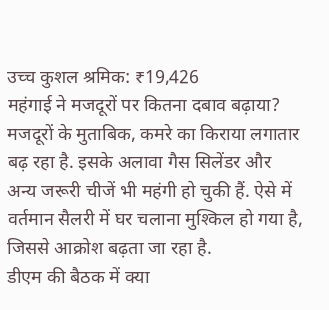उच्च कुशल श्रमिक: ₹19,426
महंगाई ने मजदूरों पर कितना दबाव बढ़ाया?
मजदूरों के मुताबिक, कमरे का किराया लगातार बढ़ रहा है. इसके अलावा गैस सिलेंडर और अन्य जरूरी चीजें भी महंगी हो चुकी हैं. ऐसे में वर्तमान सैलरी में घर चलाना मुश्किल हो गया है, जिससे आक्रोश बढ़ता जा रहा है.
डीएम की बैठक में क्या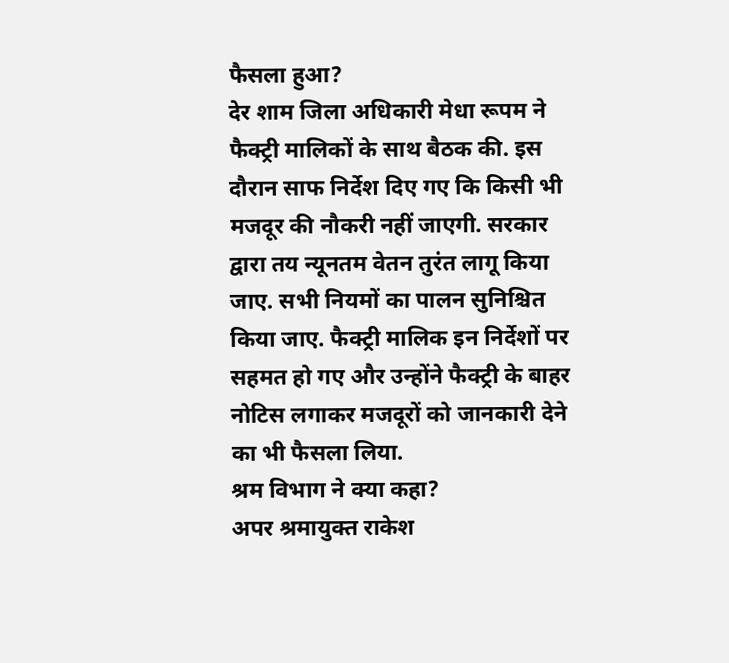फैसला हुआ?
देर शाम जिला अधिकारी मेधा रूपम ने फैक्ट्री मालिकों के साथ बैठक की. इस दौरान साफ निर्देश दिए गए कि किसी भी मजदूर की नौकरी नहीं जाएगी. सरकार द्वारा तय न्यूनतम वेतन तुरंत लागू किया जाए. सभी नियमों का पालन सुनिश्चित किया जाए. फैक्ट्री मालिक इन निर्देशों पर सहमत हो गए और उन्होंने फैक्ट्री के बाहर नोटिस लगाकर मजदूरों को जानकारी देने का भी फैसला लिया.
श्रम विभाग ने क्या कहा?
अपर श्रमायुक्त राकेश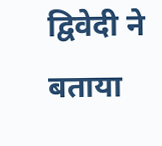द्विवेदी ने बताया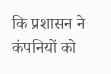कि प्रशासन ने कंपनियों को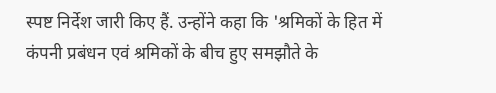स्पष्ट निर्देश जारी किए हैं. उन्होंने कहा कि 'श्रमिकों के हित में कंपनी प्रबंधन एवं श्रमिकों के बीच हुए समझौते के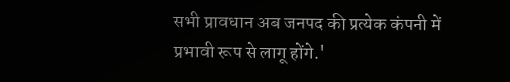सभी प्रावधान अब जनपद की प्रत्येक कंपनी में प्रभावी रूप से लागू होंगे.'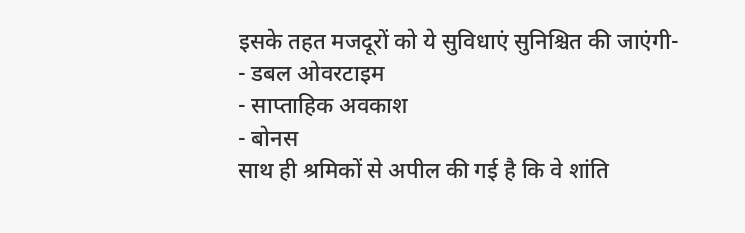इसके तहत मजदूरों को ये सुविधाएं सुनिश्चित की जाएंगी-
- डबल ओवरटाइम
- साप्ताहिक अवकाश
- बोनस
साथ ही श्रमिकों से अपील की गई है कि वे शांति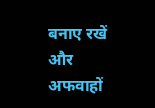बनाए रखें और अफवाहों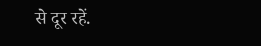से दूर रहें.